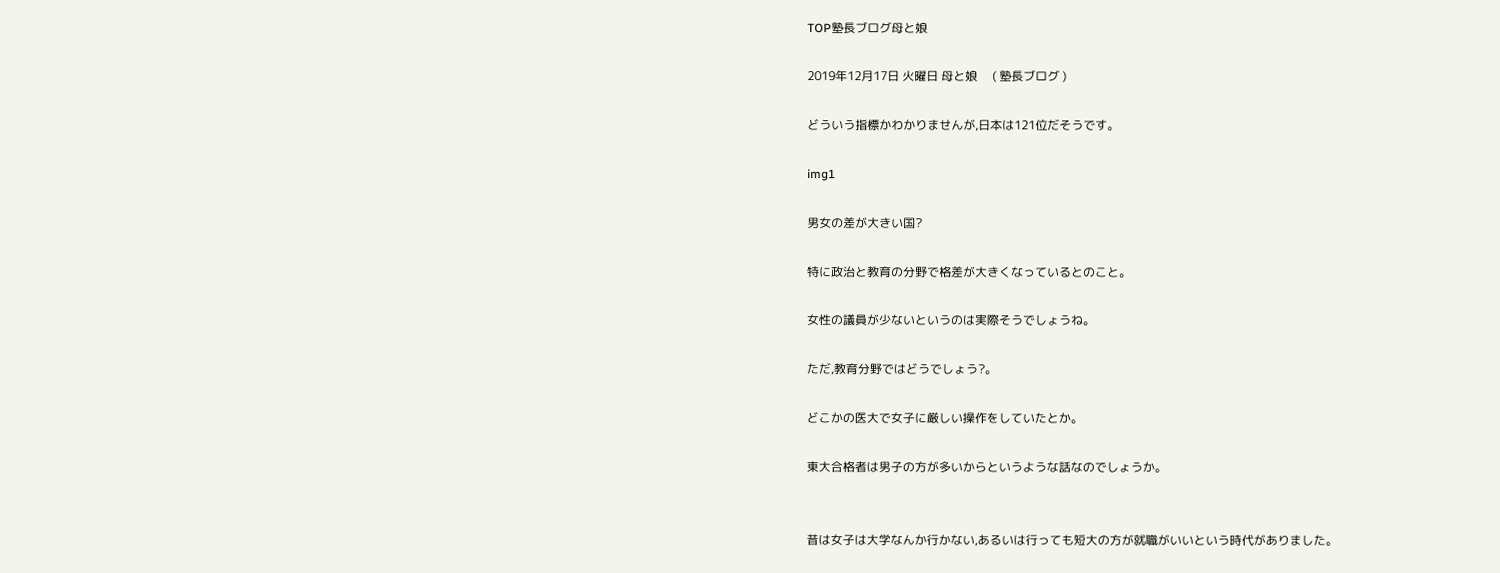TOP塾長ブログ母と娘

2019年12月17日 火曜日 母と娘     ( 塾長ブログ )

どういう指標かわかりませんが,日本は121位だそうです。

img1

男女の差が大きい国?

特に政治と教育の分野で格差が大きくなっているとのこと。

女性の議員が少ないというのは実際そうでしょうね。

ただ,教育分野ではどうでしょう?。

どこかの医大で女子に厳しい操作をしていたとか。

東大合格者は男子の方が多いからというような話なのでしょうか。


昔は女子は大学なんか行かない,あるいは行っても短大の方が就職がいいという時代がありました。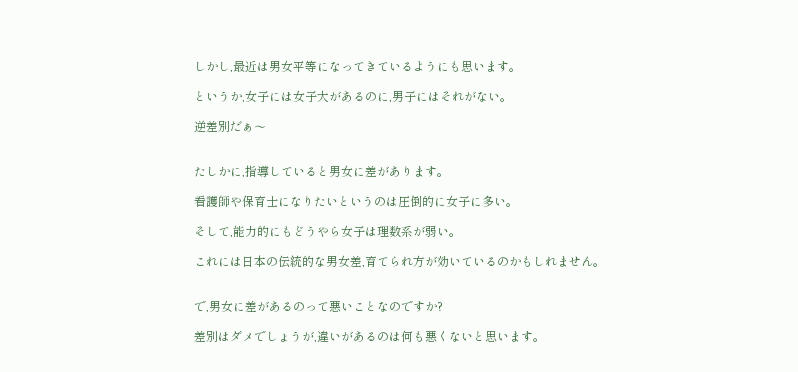しかし,最近は男女平等になってきているようにも思います。

というか,女子には女子大があるのに,男子にはそれがない。

逆差別だぁ〜


たしかに,指導していると男女に差があります。

看護師や保育士になりたいというのは圧倒的に女子に多い。

そして,能力的にもどうやら女子は理数系が弱い。

これには日本の伝統的な男女差,育てられ方が効いているのかもしれません。


で,男女に差があるのって悪いことなのですか?

差別はダメでしょうが,違いがあるのは何も悪くないと思います。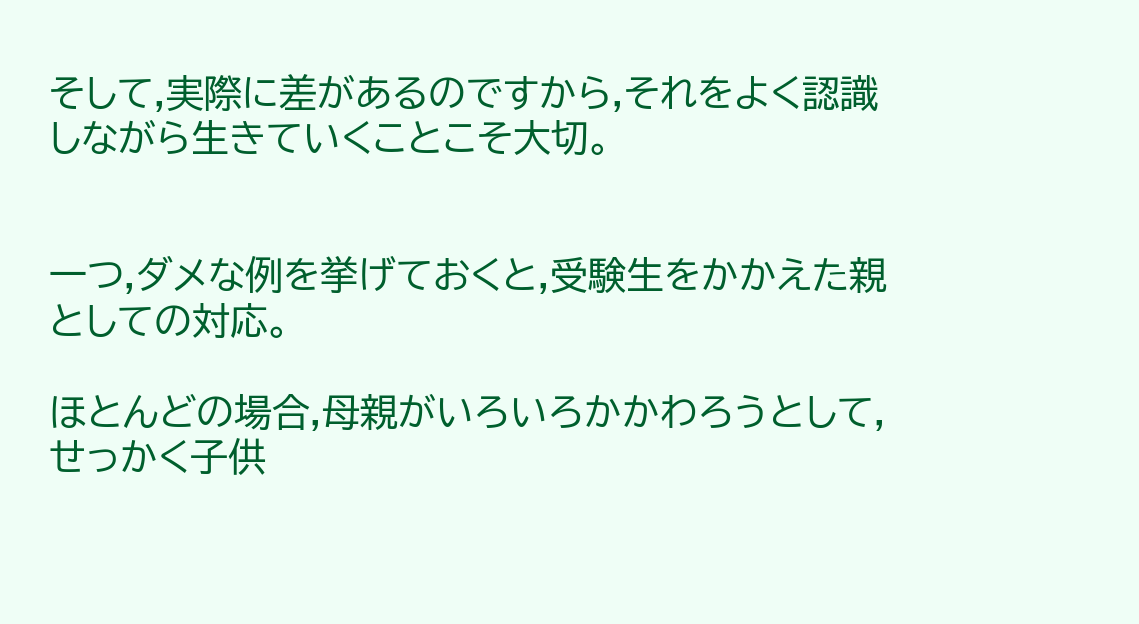そして,実際に差があるのですから,それをよく認識しながら生きていくことこそ大切。


一つ,ダメな例を挙げておくと,受験生をかかえた親としての対応。

ほとんどの場合,母親がいろいろかかわろうとして,せっかく子供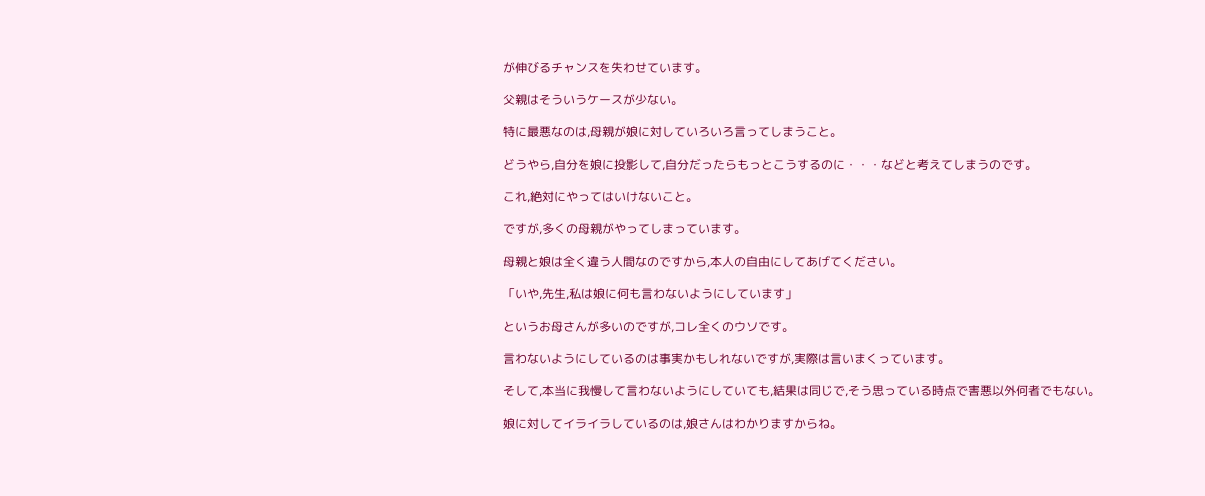が伸びるチャンスを失わせています。

父親はそういうケースが少ない。

特に最悪なのは,母親が娘に対していろいろ言ってしまうこと。

どうやら,自分を娘に投影して,自分だったらもっとこうするのに・・・などと考えてしまうのです。

これ,絶対にやってはいけないこと。

ですが,多くの母親がやってしまっています。

母親と娘は全く違う人間なのですから,本人の自由にしてあげてください。

「いや,先生,私は娘に何も言わないようにしています」

というお母さんが多いのですが,コレ全くのウソです。

言わないようにしているのは事実かもしれないですが,実際は言いまくっています。

そして,本当に我慢して言わないようにしていても,結果は同じで,そう思っている時点で害悪以外何者でもない。

娘に対してイライラしているのは,娘さんはわかりますからね。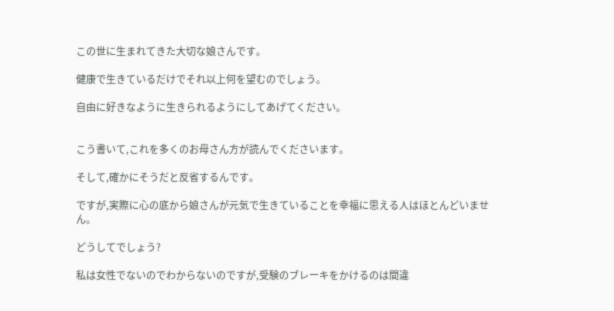この世に生まれてきた大切な娘さんです。

健康で生きているだけでそれ以上何を望むのでしょう。

自由に好きなように生きられるようにしてあげてください。


こう書いて,これを多くのお母さん方が読んでくださいます。

そして,確かにそうだと反省するんです。

ですが,実際に心の底から娘さんが元気で生きていることを幸福に思える人はほとんどいません。

どうしてでしょう?

私は女性でないのでわからないのですが,受験のブレーキをかけるのは間違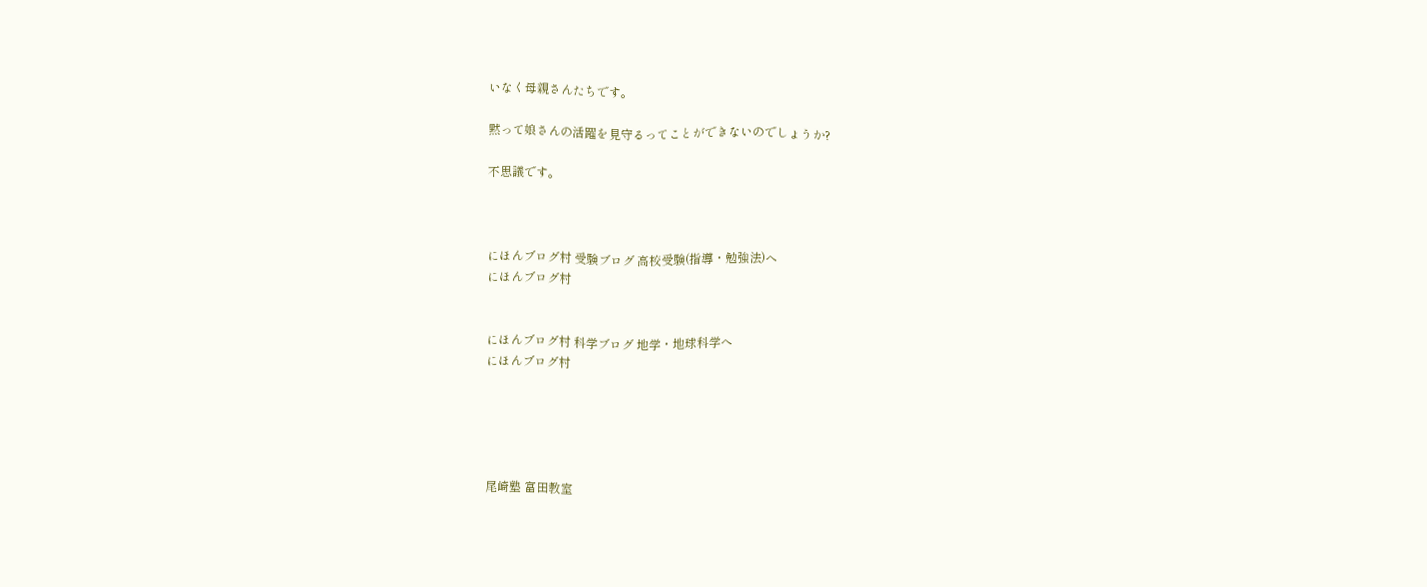いなく母親さんたちです。

黙って娘さんの活躍を見守るってことができないのでしょうか?

不思議です。



にほんブログ村 受験ブログ 高校受験(指導・勉強法)へ
にほんブログ村


にほんブログ村 科学ブログ 地学・地球科学へ
にほんブログ村





尾崎塾 富田教室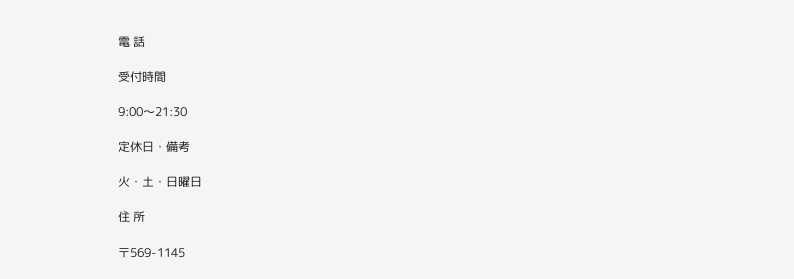電 話

受付時間

9:00〜21:30

定休日・備考

火・土・日曜日

住 所

〒569-1145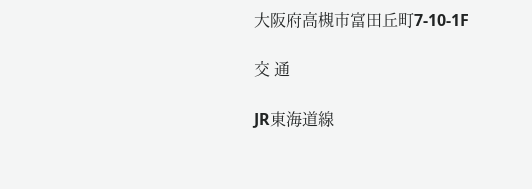大阪府高槻市富田丘町7-10-1F

交 通

JR東海道線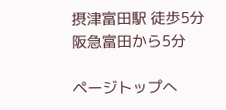摂津富田駅 徒歩5分 阪急富田から5分

ページトップへ